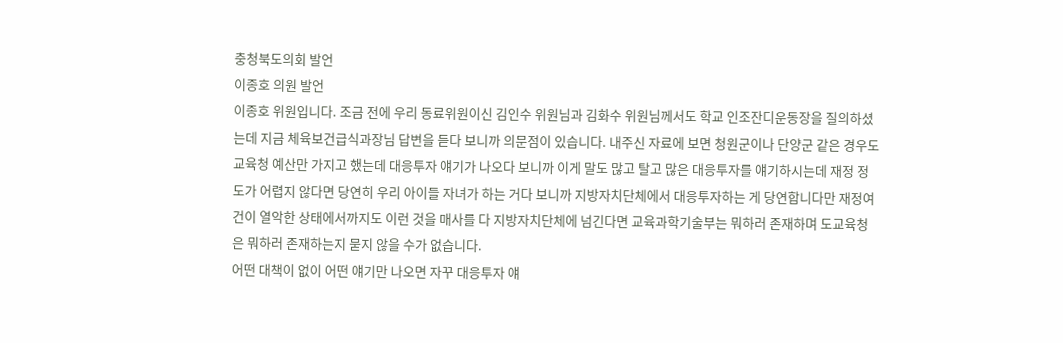충청북도의회 발언
이종호 의원 발언
이종호 위원입니다. 조금 전에 우리 동료위원이신 김인수 위원님과 김화수 위원님께서도 학교 인조잔디운동장을 질의하셨는데 지금 체육보건급식과장님 답변을 듣다 보니까 의문점이 있습니다. 내주신 자료에 보면 청원군이나 단양군 같은 경우도 교육청 예산만 가지고 했는데 대응투자 얘기가 나오다 보니까 이게 말도 많고 탈고 많은 대응투자를 얘기하시는데 재정 정도가 어렵지 않다면 당연히 우리 아이들 자녀가 하는 거다 보니까 지방자치단체에서 대응투자하는 게 당연합니다만 재정여건이 열악한 상태에서까지도 이런 것을 매사를 다 지방자치단체에 넘긴다면 교육과학기술부는 뭐하러 존재하며 도교육청은 뭐하러 존재하는지 묻지 않을 수가 없습니다.
어떤 대책이 없이 어떤 얘기만 나오면 자꾸 대응투자 얘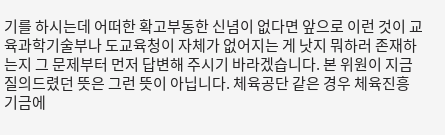기를 하시는데 어떠한 확고부동한 신념이 없다면 앞으로 이런 것이 교육과학기술부나 도교육청이 자체가 없어지는 게 낫지 뭐하러 존재하는지 그 문제부터 먼저 답변해 주시기 바라겠습니다. 본 위원이 지금 질의드렸던 뜻은 그런 뜻이 아닙니다. 체육공단 같은 경우 체육진흥기금에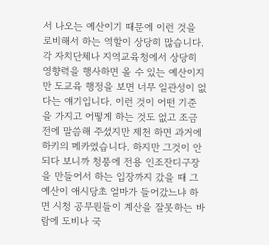서 나오는 예산이기 때문에 이런 것을 로비해서 하는 역할이 상당히 많습니다.
각 자치단체나 지역교육청에서 상당히 영향력을 행사하면 올 수 있는 예산이지만 도교육 행정을 보면 너무 일관성이 없다는 얘기입니다. 이런 것이 어떤 기준을 가지고 어떻게 하는 것도 없고 조금 전에 말씀해 주셨지만 제천 하면 과거에 하키의 메카였습니다. 하지만 그것이 안 되다 보니까 청풍에 전용 인조잔디구장을 만들어서 하는 입장까지 갔을 때 그 예산이 애시당초 얼마가 들어갔느냐 하면 시청 공무원들이 계산을 잘못하는 바람에 도비나 국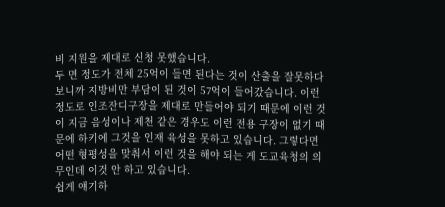비 지원을 제대로 신청 못했습니다.
두 면 정도가 전체 25억이 들면 된다는 것이 산출을 잘못하다 보니까 지방비만 부담이 된 것이 57억이 들어갔습니다. 이런 정도로 인조잔디구장을 제대로 만들어야 되기 때문에 이런 것이 지금 음성이나 제천 같은 경우도 이런 전용 구장이 없기 때문에 하키에 그것을 인재 육성을 못하고 있습니다. 그렇다면 어떤 형평성을 맞춰서 이런 것을 해야 되는 게 도교육청의 의무인데 이것 안 하고 있습니다.
쉽게 얘기하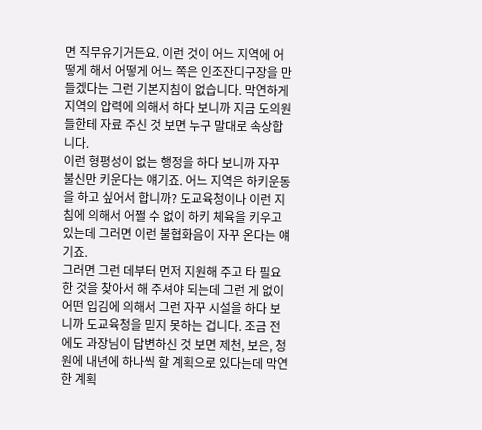면 직무유기거든요. 이런 것이 어느 지역에 어떻게 해서 어떻게 어느 쪽은 인조잔디구장을 만들겠다는 그런 기본지침이 없습니다. 막연하게 지역의 압력에 의해서 하다 보니까 지금 도의원들한테 자료 주신 것 보면 누구 말대로 속상합니다.
이런 형평성이 없는 행정을 하다 보니까 자꾸 불신만 키운다는 얘기죠. 어느 지역은 하키운동을 하고 싶어서 합니까? 도교육청이나 이런 지침에 의해서 어쩔 수 없이 하키 체육을 키우고 있는데 그러면 이런 불협화음이 자꾸 온다는 얘기죠.
그러면 그런 데부터 먼저 지원해 주고 타 필요한 것을 찾아서 해 주셔야 되는데 그런 게 없이 어떤 입김에 의해서 그런 자꾸 시설을 하다 보니까 도교육청을 믿지 못하는 겁니다. 조금 전에도 과장님이 답변하신 것 보면 제천, 보은, 청원에 내년에 하나씩 할 계획으로 있다는데 막연한 계획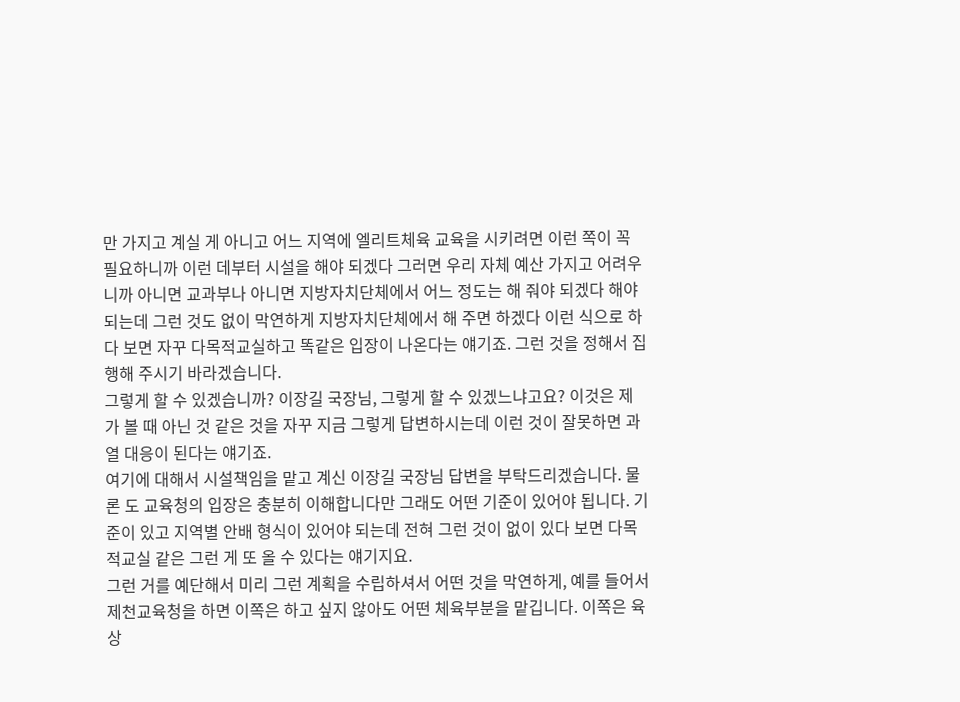만 가지고 계실 게 아니고 어느 지역에 엘리트체육 교육을 시키려면 이런 쪽이 꼭 필요하니까 이런 데부터 시설을 해야 되겠다 그러면 우리 자체 예산 가지고 어려우니까 아니면 교과부나 아니면 지방자치단체에서 어느 정도는 해 줘야 되겠다 해야 되는데 그런 것도 없이 막연하게 지방자치단체에서 해 주면 하겠다 이런 식으로 하다 보면 자꾸 다목적교실하고 똑같은 입장이 나온다는 얘기죠. 그런 것을 정해서 집행해 주시기 바라겠습니다.
그렇게 할 수 있겠습니까? 이장길 국장님, 그렇게 할 수 있겠느냐고요? 이것은 제가 볼 때 아닌 것 같은 것을 자꾸 지금 그렇게 답변하시는데 이런 것이 잘못하면 과열 대응이 된다는 얘기죠.
여기에 대해서 시설책임을 맡고 계신 이장길 국장님 답변을 부탁드리겠습니다. 물론 도 교육청의 입장은 충분히 이해합니다만 그래도 어떤 기준이 있어야 됩니다. 기준이 있고 지역별 안배 형식이 있어야 되는데 전혀 그런 것이 없이 있다 보면 다목적교실 같은 그런 게 또 올 수 있다는 얘기지요.
그런 거를 예단해서 미리 그런 계획을 수립하셔서 어떤 것을 막연하게, 예를 들어서 제천교육청을 하면 이쪽은 하고 싶지 않아도 어떤 체육부분을 맡깁니다. 이쪽은 육상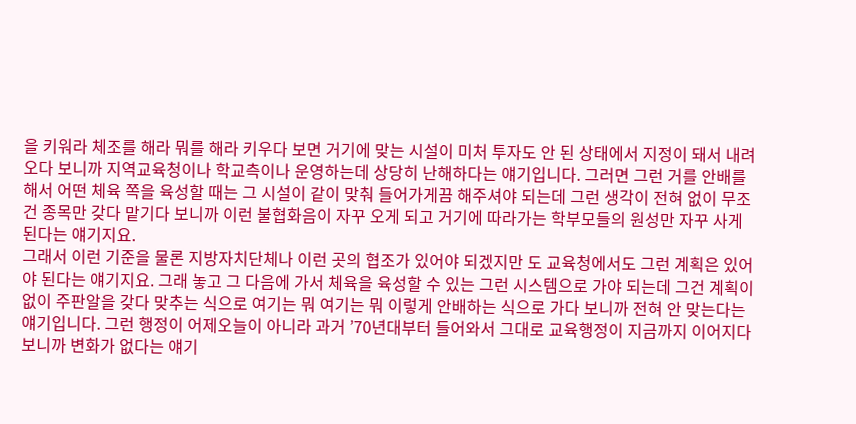을 키워라 체조를 해라 뭐를 해라 키우다 보면 거기에 맞는 시설이 미처 투자도 안 된 상태에서 지정이 돼서 내려오다 보니까 지역교육청이나 학교측이나 운영하는데 상당히 난해하다는 얘기입니다. 그러면 그런 거를 안배를 해서 어떤 체육 쪽을 육성할 때는 그 시설이 같이 맞춰 들어가게끔 해주셔야 되는데 그런 생각이 전혀 없이 무조건 종목만 갖다 맡기다 보니까 이런 불협화음이 자꾸 오게 되고 거기에 따라가는 학부모들의 원성만 자꾸 사게 된다는 얘기지요.
그래서 이런 기준을 물론 지방자치단체나 이런 곳의 협조가 있어야 되겠지만 도 교육청에서도 그런 계획은 있어야 된다는 얘기지요. 그래 놓고 그 다음에 가서 체육을 육성할 수 있는 그런 시스템으로 가야 되는데 그건 계획이 없이 주판알을 갖다 맞추는 식으로 여기는 뭐 여기는 뭐 이렇게 안배하는 식으로 가다 보니까 전혀 안 맞는다는 얘기입니다. 그런 행정이 어제오늘이 아니라 과거 ’70년대부터 들어와서 그대로 교육행정이 지금까지 이어지다 보니까 변화가 없다는 얘기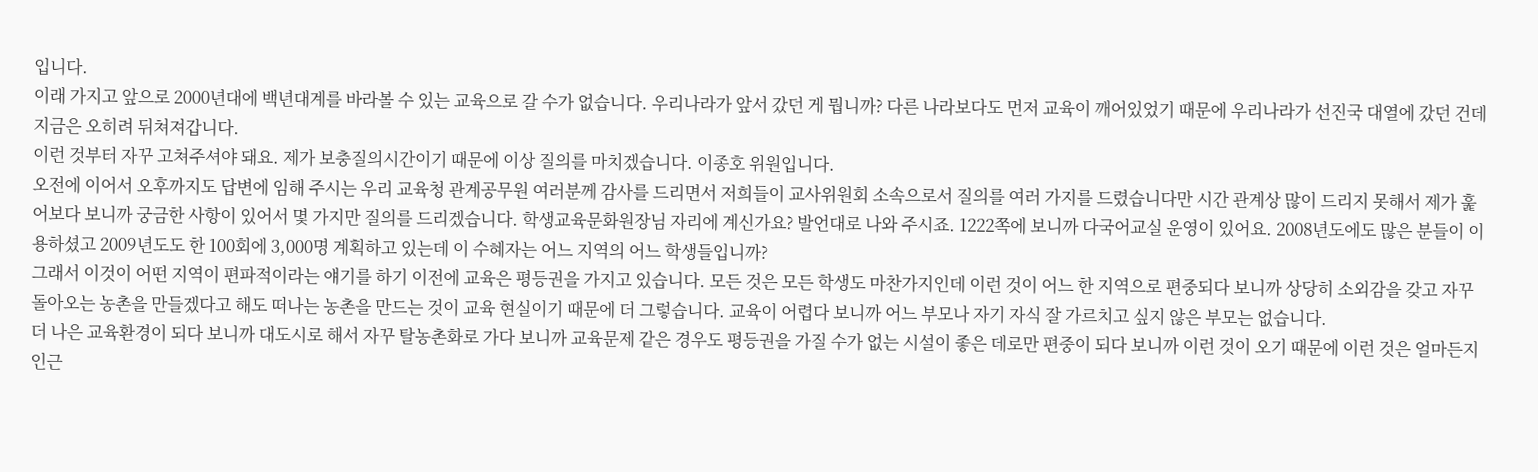입니다.
이래 가지고 앞으로 2000년대에 백년대계를 바라볼 수 있는 교육으로 갈 수가 없습니다. 우리나라가 앞서 갔던 게 뭡니까? 다른 나라보다도 먼저 교육이 깨어있었기 때문에 우리나라가 선진국 대열에 갔던 건데 지금은 오히려 뒤쳐져갑니다.
이런 것부터 자꾸 고쳐주셔야 돼요. 제가 보충질의시간이기 때문에 이상 질의를 마치겠습니다. 이종호 위원입니다.
오전에 이어서 오후까지도 답변에 임해 주시는 우리 교육청 관계공무원 여러분께 감사를 드리면서 저희들이 교사위원회 소속으로서 질의를 여러 가지를 드렸습니다만 시간 관계상 많이 드리지 못해서 제가 훑어보다 보니까 궁금한 사항이 있어서 몇 가지만 질의를 드리겠습니다. 학생교육문화원장님 자리에 계신가요? 발언대로 나와 주시죠. 1222쪽에 보니까 다국어교실 운영이 있어요. 2008년도에도 많은 분들이 이용하셨고 2009년도도 한 100회에 3,000명 계획하고 있는데 이 수혜자는 어느 지역의 어느 학생들입니까?
그래서 이것이 어떤 지역이 편파적이라는 얘기를 하기 이전에 교육은 평등권을 가지고 있습니다. 모든 것은 모든 학생도 마찬가지인데 이런 것이 어느 한 지역으로 편중되다 보니까 상당히 소외감을 갖고 자꾸 돌아오는 농촌을 만들겠다고 해도 떠나는 농촌을 만드는 것이 교육 현실이기 때문에 더 그렇습니다. 교육이 어렵다 보니까 어느 부모나 자기 자식 잘 가르치고 싶지 않은 부모는 없습니다.
더 나은 교육환경이 되다 보니까 대도시로 해서 자꾸 탈농촌화로 가다 보니까 교육문제 같은 경우도 평등권을 가질 수가 없는 시설이 좋은 데로만 편중이 되다 보니까 이런 것이 오기 때문에 이런 것은 얼마든지 인근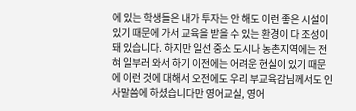에 있는 학생들은 내가 투자는 안 해도 이런 좋은 시설이 있기 때문에 가서 교육을 받을 수 있는 환경이 다 조성이 돼 있습니다. 하지만 일선 중소 도시나 농촌지역에는 전혀 일부러 와서 하기 이전에는 어려운 현실이 있기 때문에 이런 것에 대해서 오전에도 우리 부교육감님께서도 인사말씀에 하셨습니다만 영어교실, 영어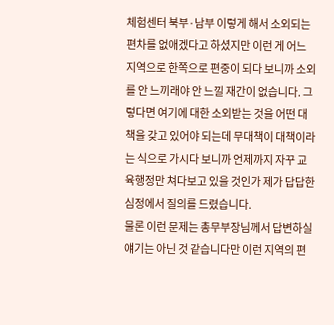체험센터 북부·남부 이렇게 해서 소외되는 편차를 없애겠다고 하셨지만 이런 게 어느 지역으로 한쪽으로 편중이 되다 보니까 소외를 안 느끼래야 안 느낄 재간이 없습니다. 그렇다면 여기에 대한 소외받는 것을 어떤 대책을 갖고 있어야 되는데 무대책이 대책이라는 식으로 가시다 보니까 언제까지 자꾸 교육행정만 쳐다보고 있을 것인가 제가 답답한 심정에서 질의를 드렸습니다.
물론 이런 문제는 총무부장님께서 답변하실 얘기는 아닌 것 같습니다만 이런 지역의 편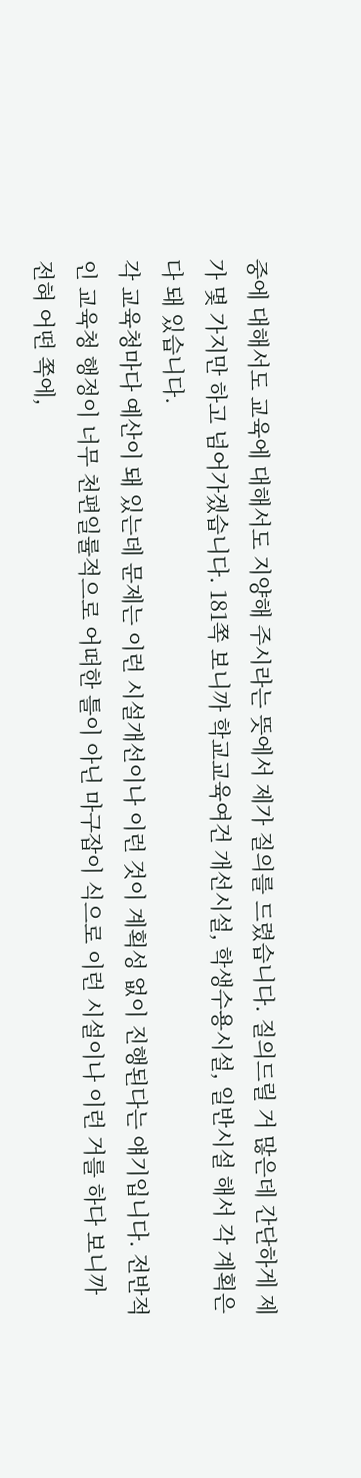중에 대해서도 교육에 대해서도 지양해 주시라는 뜻에서 제가 질의를 드렸습니다. 질의드릴 거 많은데 간단하게 제가 몇 가지만 하고 넘어가겠습니다. 181쪽 보니까 학교교육여건 개선시설, 학생수용시설, 일반시설 해서 각 계획은 다 돼 있습니다.
각 교육청마다 예산이 돼 있는데 문제는 이런 시설개선이나 이런 것이 계획성 없이 진행된다는 얘기입니다. 전반적인 교육청 행정이 너무 천편일률적으로 어떠한 틀이 아닌 마구잡이 식으로 이런 시설이나 이런 거를 하다 보니까 전혀 어떤 쪽에,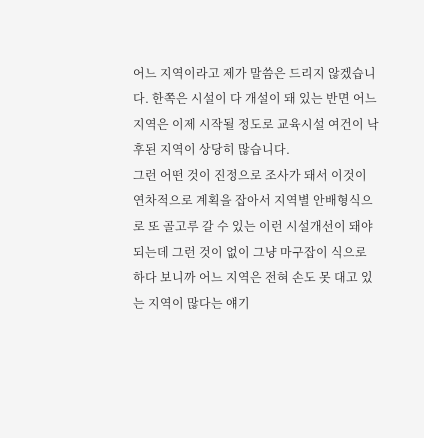어느 지역이라고 제가 말씀은 드리지 않겠습니다. 한쪽은 시설이 다 개설이 돼 있는 반면 어느 지역은 이제 시작될 정도로 교육시설 여건이 낙후된 지역이 상당히 많습니다.
그런 어떤 것이 진정으로 조사가 돼서 이것이 연차적으로 계획을 잡아서 지역별 안배형식으로 또 골고루 갈 수 있는 이런 시설개선이 돼야 되는데 그런 것이 없이 그냥 마구잡이 식으로 하다 보니까 어느 지역은 전혀 손도 못 대고 있는 지역이 많다는 얘기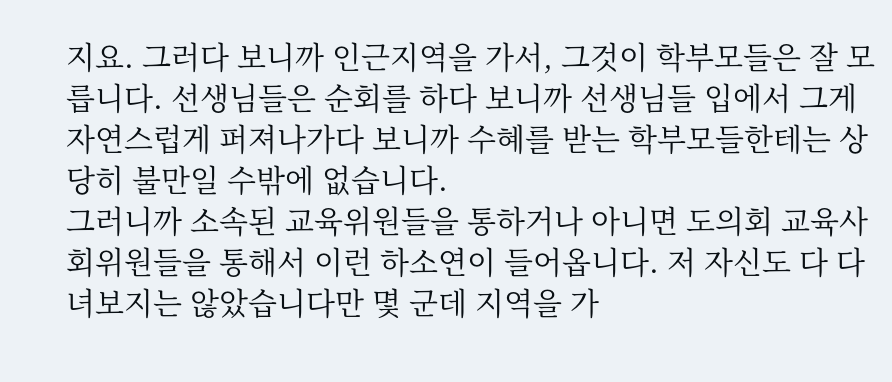지요. 그러다 보니까 인근지역을 가서, 그것이 학부모들은 잘 모릅니다. 선생님들은 순회를 하다 보니까 선생님들 입에서 그게 자연스럽게 퍼져나가다 보니까 수혜를 받는 학부모들한테는 상당히 불만일 수밖에 없습니다.
그러니까 소속된 교육위원들을 통하거나 아니면 도의회 교육사회위원들을 통해서 이런 하소연이 들어옵니다. 저 자신도 다 다녀보지는 않았습니다만 몇 군데 지역을 가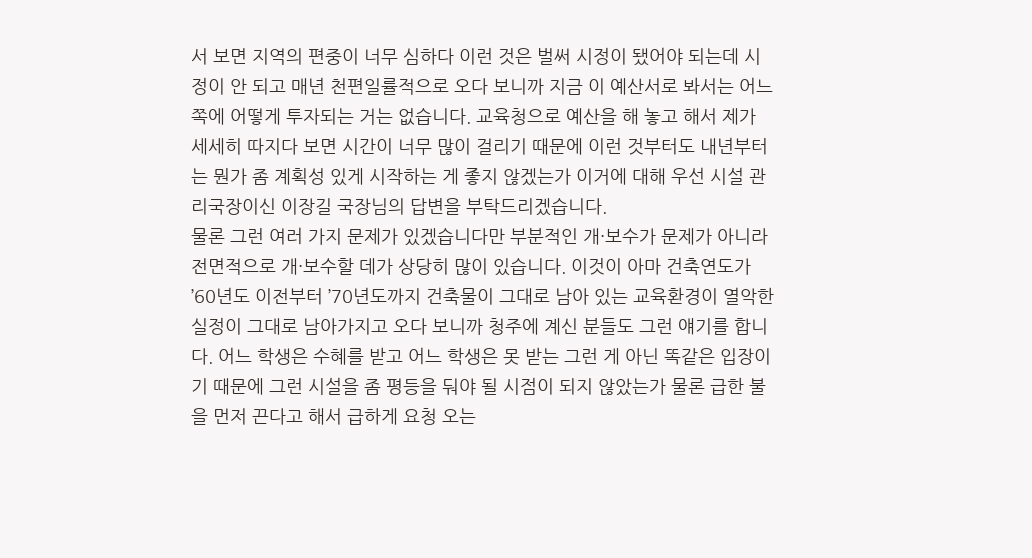서 보면 지역의 편중이 너무 심하다 이런 것은 벌써 시정이 됐어야 되는데 시정이 안 되고 매년 천편일률적으로 오다 보니까 지금 이 예산서로 봐서는 어느 쪽에 어떻게 투자되는 거는 없습니다. 교육청으로 예산을 해 놓고 해서 제가 세세히 따지다 보면 시간이 너무 많이 걸리기 때문에 이런 것부터도 내년부터는 뭔가 좀 계획성 있게 시작하는 게 좋지 않겠는가 이거에 대해 우선 시설 관리국장이신 이장길 국장님의 답변을 부탁드리겠습니다.
물론 그런 여러 가지 문제가 있겠습니다만 부분적인 개·보수가 문제가 아니라 전면적으로 개·보수할 데가 상당히 많이 있습니다. 이것이 아마 건축연도가 ’60년도 이전부터 ’70년도까지 건축물이 그대로 남아 있는 교육환경이 열악한 실정이 그대로 남아가지고 오다 보니까 청주에 계신 분들도 그런 얘기를 합니다. 어느 학생은 수혜를 받고 어느 학생은 못 받는 그런 게 아닌 똑같은 입장이기 때문에 그런 시설을 좀 평등을 둬야 될 시점이 되지 않았는가 물론 급한 불을 먼저 끈다고 해서 급하게 요청 오는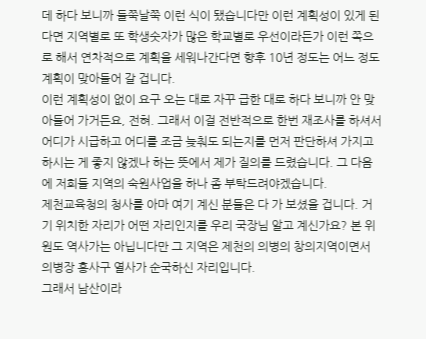데 하다 보니까 들쭉날쭉 이런 식이 됐습니다만 이런 계획성이 있게 된다면 지역별로 또 학생숫자가 많은 학교별로 우선이라든가 이런 쪽으로 해서 연차적으로 계획을 세워나간다면 향후 10년 정도는 어느 정도 계획이 맞아들어 갈 겁니다.
이런 계획성이 없이 요구 오는 대로 자꾸 급한 대로 하다 보니까 안 맞아들어 가거든요, 전혀. 그래서 이걸 전반적으로 한번 재조사를 하셔서 어디가 시급하고 어디를 조금 늦춰도 되는지를 먼저 판단하셔 가지고 하시는 게 좋지 않겠나 하는 뜻에서 제가 질의를 드렸습니다. 그 다음에 저희들 지역의 숙원사업을 하나 좀 부탁드려야겠습니다.
제천교육청의 청사를 아마 여기 계신 분들은 다 가 보셨을 겁니다. 거기 위치한 자리가 어떤 자리인지를 우리 국장님 알고 계신가요? 본 위원도 역사가는 아닙니다만 그 지역은 제천의 의병의 창의지역이면서 의병장 홍사구 열사가 순국하신 자리입니다.
그래서 남산이라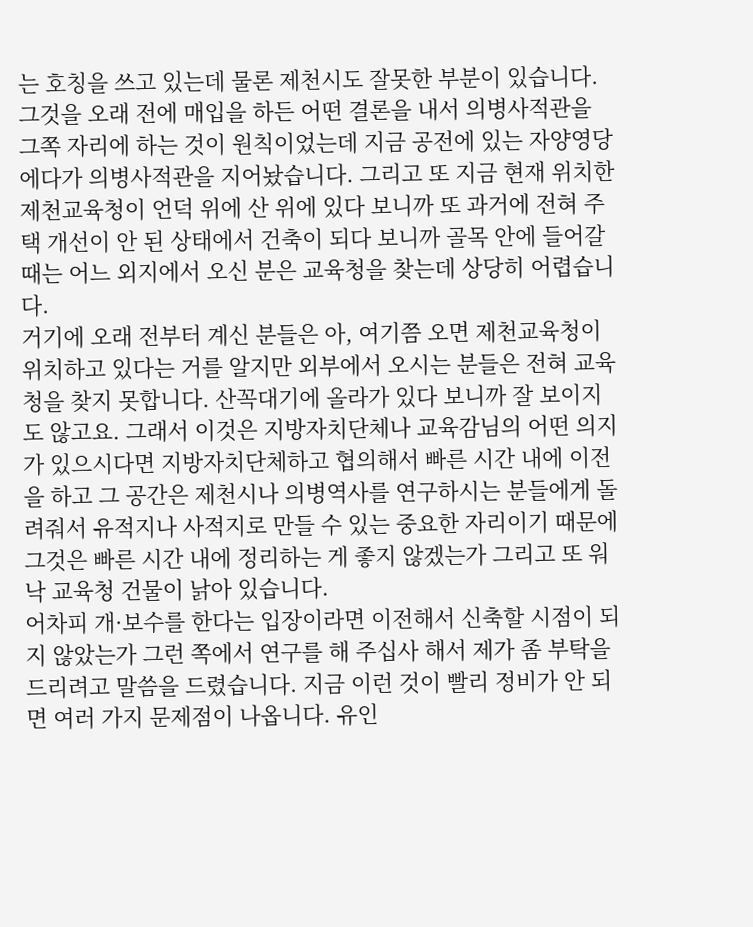는 호칭을 쓰고 있는데 물론 제천시도 잘못한 부분이 있습니다. 그것을 오래 전에 매입을 하든 어떤 결론을 내서 의병사적관을 그쪽 자리에 하는 것이 원칙이었는데 지금 공전에 있는 자양영당에다가 의병사적관을 지어놨습니다. 그리고 또 지금 현재 위치한 제천교육청이 언덕 위에 산 위에 있다 보니까 또 과거에 전혀 주택 개선이 안 된 상태에서 건축이 되다 보니까 골목 안에 들어갈 때는 어느 외지에서 오신 분은 교육청을 찾는데 상당히 어렵습니다.
거기에 오래 전부터 계신 분들은 아, 여기쯤 오면 제천교육청이 위치하고 있다는 거를 알지만 외부에서 오시는 분들은 전혀 교육청을 찾지 못합니다. 산꼭대기에 올라가 있다 보니까 잘 보이지도 않고요. 그래서 이것은 지방자치단체나 교육감님의 어떤 의지가 있으시다면 지방자치단체하고 협의해서 빠른 시간 내에 이전을 하고 그 공간은 제천시나 의병역사를 연구하시는 분들에게 돌려줘서 유적지나 사적지로 만들 수 있는 중요한 자리이기 때문에 그것은 빠른 시간 내에 정리하는 게 좋지 않겠는가 그리고 또 워낙 교육청 건물이 낡아 있습니다.
어차피 개·보수를 한다는 입장이라면 이전해서 신축할 시점이 되지 않았는가 그런 쪽에서 연구를 해 주십사 해서 제가 좀 부탁을 드리려고 말씀을 드렸습니다. 지금 이런 것이 빨리 정비가 안 되면 여러 가지 문제점이 나옵니다. 유인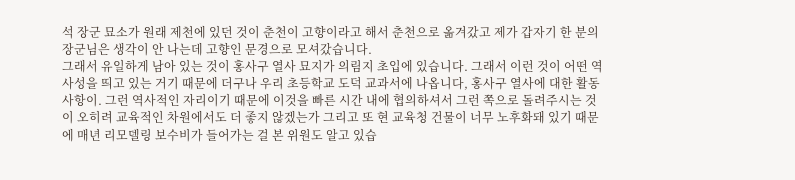석 장군 묘소가 원래 제천에 있던 것이 춘천이 고향이라고 해서 춘천으로 옮겨갔고 제가 갑자기 한 분의 장군님은 생각이 안 나는데 고향인 문경으로 모셔갔습니다.
그래서 유일하게 남아 있는 것이 홍사구 열사 묘지가 의림지 초입에 있습니다. 그래서 이런 것이 어떤 역사성을 띄고 있는 거기 때문에 더구나 우리 초등학교 도덕 교과서에 나옵니다, 홍사구 열사에 대한 활동사항이. 그런 역사적인 자리이기 때문에 이것을 빠른 시간 내에 협의하셔서 그런 쪽으로 돌려주시는 것이 오히려 교육적인 차원에서도 더 좋지 않겠는가 그리고 또 현 교육청 건물이 너무 노후화돼 있기 때문에 매년 리모델링 보수비가 들어가는 걸 본 위원도 알고 있습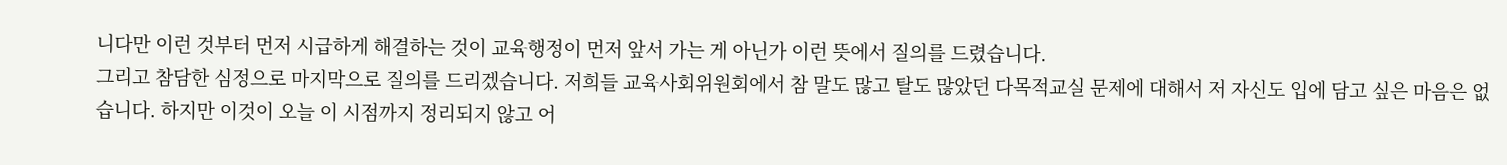니다만 이런 것부터 먼저 시급하게 해결하는 것이 교육행정이 먼저 앞서 가는 게 아닌가 이런 뜻에서 질의를 드렸습니다.
그리고 참담한 심정으로 마지막으로 질의를 드리겠습니다. 저희들 교육사회위원회에서 참 말도 많고 탈도 많았던 다목적교실 문제에 대해서 저 자신도 입에 담고 싶은 마음은 없습니다. 하지만 이것이 오늘 이 시점까지 정리되지 않고 어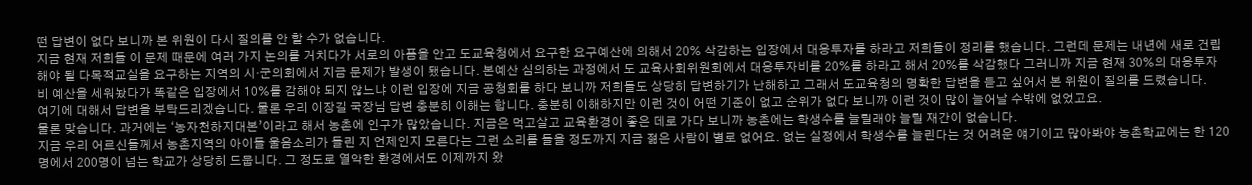떤 답변이 없다 보니까 본 위원이 다시 질의를 안 할 수가 없습니다.
지금 현재 저희들 이 문제 때문에 여러 가지 논의를 거치다가 서로의 아픔을 안고 도교육청에서 요구한 요구예산에 의해서 20% 삭감하는 입장에서 대응투자를 하라고 저희들이 정리를 했습니다. 그런데 문제는 내년에 새로 건립해야 될 다목적교실을 요구하는 지역의 시·군의회에서 지금 문제가 발생이 됐습니다. 본예산 심의하는 과정에서 도 교육사회위원회에서 대응투자비를 20%를 하라고 해서 20%를 삭감했다 그러니까 지금 현재 30%의 대응투자비 예산을 세워놨다가 똑같은 입장에서 10%를 감해야 되지 않느냐 이런 입장에 지금 공청회를 하다 보니까 저희들도 상당히 답변하기가 난해하고 그래서 도교육청의 명확한 답변을 듣고 싶어서 본 위원이 질의를 드렸습니다.
여기에 대해서 답변을 부탁드리겠습니다. 물론 우리 이장길 국장님 답변 충분히 이해는 합니다. 충분히 이해하지만 이런 것이 어떤 기준이 없고 순위가 없다 보니까 이런 것이 많이 늘어날 수밖에 없었고요.
물론 맞습니다. 과거에는 ‘농자천하지대본’이라고 해서 농촌에 인구가 많았습니다. 지금은 먹고살고 교육환경이 좋은 데로 가다 보니까 농촌에는 학생수를 늘릴래야 늘릴 재간이 없습니다.
지금 우리 어르신들께서 농촌지역의 아이들 울음소리가 들린 지 언제인지 모른다는 그런 소리를 들을 정도까지 지금 젊은 사람이 별로 없어요. 없는 실정에서 학생수를 늘린다는 것 어려운 얘기이고 많아봐야 농촌학교에는 한 120명에서 200명이 넘는 학교가 상당히 드뭅니다. 그 정도로 열악한 환경에서도 이제까지 왔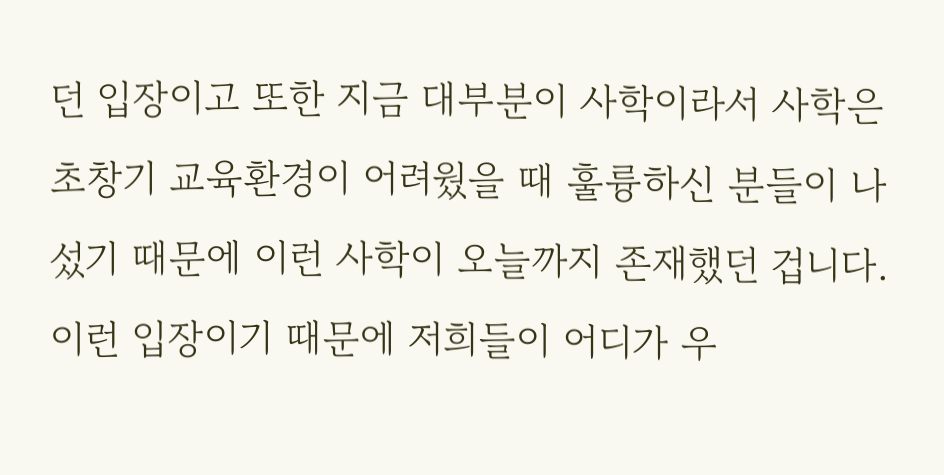던 입장이고 또한 지금 대부분이 사학이라서 사학은 초창기 교육환경이 어려웠을 때 훌륭하신 분들이 나섰기 때문에 이런 사학이 오늘까지 존재했던 겁니다.
이런 입장이기 때문에 저희들이 어디가 우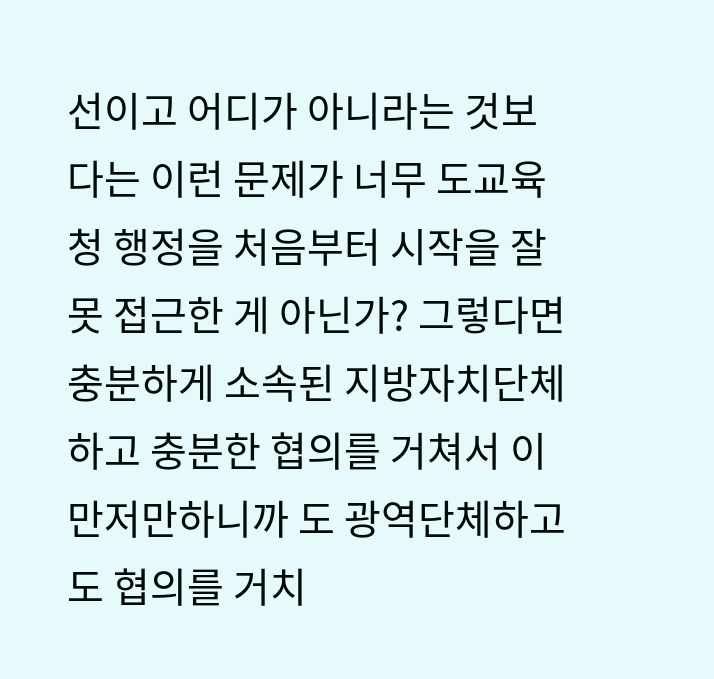선이고 어디가 아니라는 것보다는 이런 문제가 너무 도교육청 행정을 처음부터 시작을 잘못 접근한 게 아닌가? 그렇다면 충분하게 소속된 지방자치단체하고 충분한 협의를 거쳐서 이만저만하니까 도 광역단체하고도 협의를 거치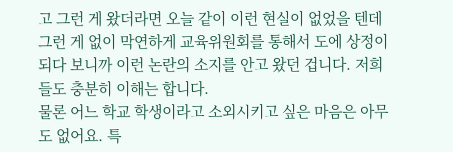고 그런 게 왔더라면 오늘 같이 이런 현실이 없었을 텐데 그런 게 없이 막연하게 교육위원회를 통해서 도에 상정이 되다 보니까 이런 논란의 소지를 안고 왔던 겁니다. 저희들도 충분히 이해는 합니다.
물론 어느 학교 학생이라고 소외시키고 싶은 마음은 아무도 없어요. 특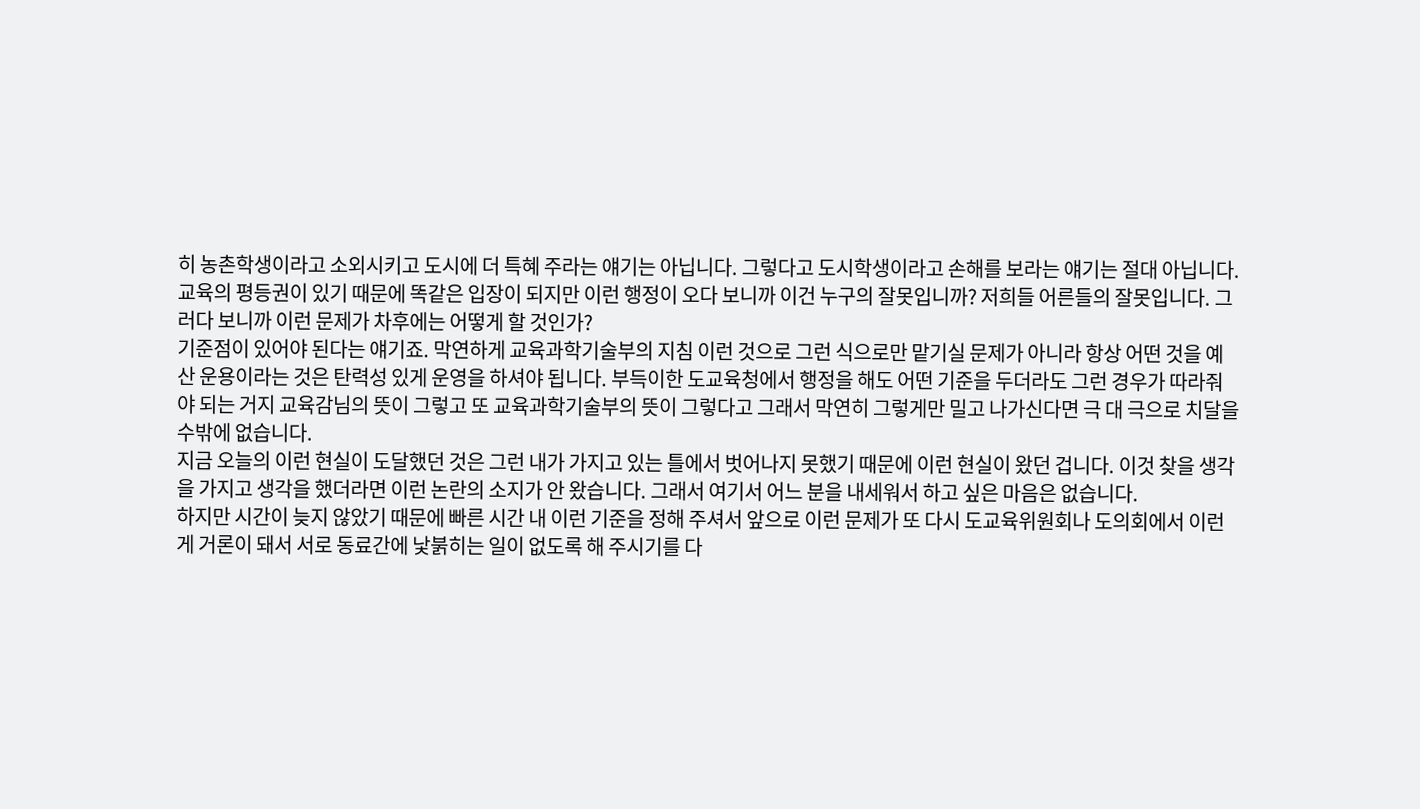히 농촌학생이라고 소외시키고 도시에 더 특혜 주라는 얘기는 아닙니다. 그렇다고 도시학생이라고 손해를 보라는 얘기는 절대 아닙니다.
교육의 평등권이 있기 때문에 똑같은 입장이 되지만 이런 행정이 오다 보니까 이건 누구의 잘못입니까? 저희들 어른들의 잘못입니다. 그러다 보니까 이런 문제가 차후에는 어떻게 할 것인가?
기준점이 있어야 된다는 얘기죠. 막연하게 교육과학기술부의 지침 이런 것으로 그런 식으로만 맡기실 문제가 아니라 항상 어떤 것을 예산 운용이라는 것은 탄력성 있게 운영을 하셔야 됩니다. 부득이한 도교육청에서 행정을 해도 어떤 기준을 두더라도 그런 경우가 따라줘야 되는 거지 교육감님의 뜻이 그렇고 또 교육과학기술부의 뜻이 그렇다고 그래서 막연히 그렇게만 밀고 나가신다면 극 대 극으로 치달을 수밖에 없습니다.
지금 오늘의 이런 현실이 도달했던 것은 그런 내가 가지고 있는 틀에서 벗어나지 못했기 때문에 이런 현실이 왔던 겁니다. 이것 찾을 생각을 가지고 생각을 했더라면 이런 논란의 소지가 안 왔습니다. 그래서 여기서 어느 분을 내세워서 하고 싶은 마음은 없습니다.
하지만 시간이 늦지 않았기 때문에 빠른 시간 내 이런 기준을 정해 주셔서 앞으로 이런 문제가 또 다시 도교육위원회나 도의회에서 이런 게 거론이 돼서 서로 동료간에 낯붉히는 일이 없도록 해 주시기를 다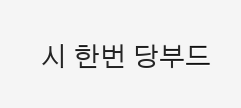시 한번 당부드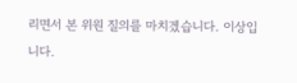리면서 본 위원 질의를 마치겠습니다. 이상입니다.